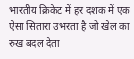भारतीय क्रिकेट में हर दशक में एक ऐसा सितारा उभरता है जो खेल का रुख बदल देता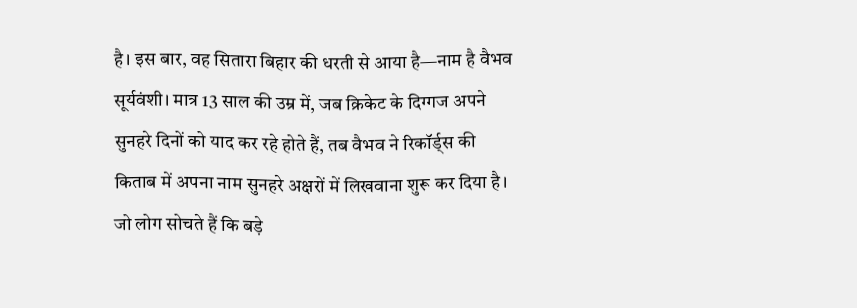है। इस बार, वह सितारा बिहार की धरती से आया है—नाम है वैभव सूर्यवंशी। मात्र 13 साल की उम्र में, जब क्रिकेट के दिग्गज अपने सुनहरे दिनों को याद कर रहे होते हैं, तब वैभव ने रिकॉर्ड्स की किताब में अपना नाम सुनहरे अक्षरों में लिखवाना शुरू कर दिया है।
जो लोग सोचते हैं कि बड़े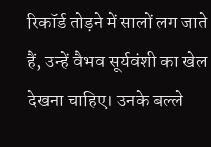रिकॉर्ड तोड़ने में सालों लग जाते हैं, उन्हें वैभव सूर्यवंशी का खेल देखना चाहिए। उनके बल्ले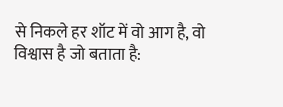से निकले हर शॉट में वो आग है, वो विश्वास है जो बताता है: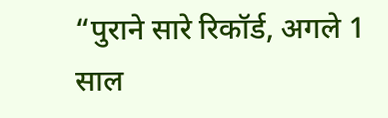“पुराने सारे रिकॉर्ड, अगले 1 साल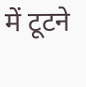में टूटने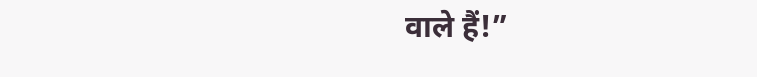वाले हैं!”